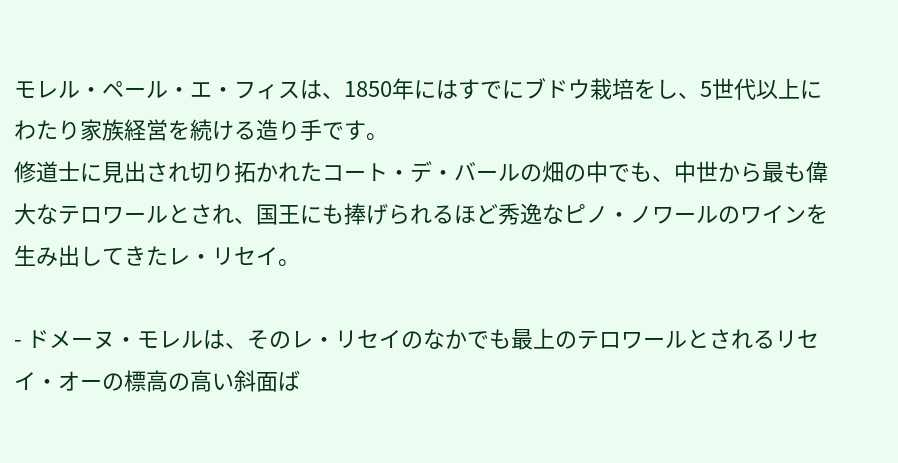モレル・ペール・エ・フィスは、1850年にはすでにブドウ栽培をし、5世代以上にわたり家族経営を続ける造り手です。
修道士に見出され切り拓かれたコート・デ・バールの畑の中でも、中世から最も偉大なテロワールとされ、国王にも捧げられるほど秀逸なピノ・ノワールのワインを生み出してきたレ・リセイ。

- ドメーヌ・モレルは、そのレ・リセイのなかでも最上のテロワールとされるリセイ・オーの標高の高い斜面ば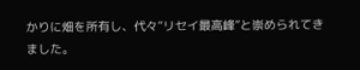かりに畑を所有し、代々“リセイ最高峰”と崇められてきました。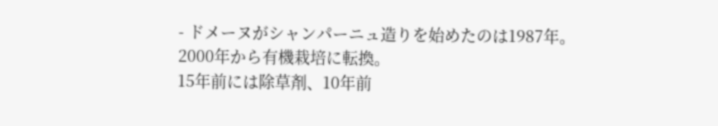- ドメーヌがシャンパーニュ造りを始めたのは1987年。
2000年から有機栽培に転換。
15年前には除草剤、10年前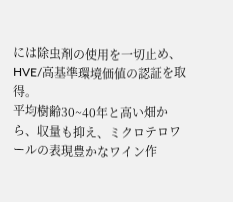には除虫剤の使用を一切止め、HVE/高基準環境価値の認証を取得。
平均樹齢30~40年と高い畑から、収量も抑え、ミクロテロワールの表現豊かなワイン作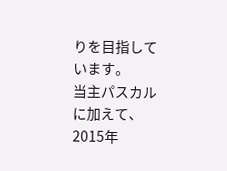りを目指しています。
当主パスカルに加えて、2015年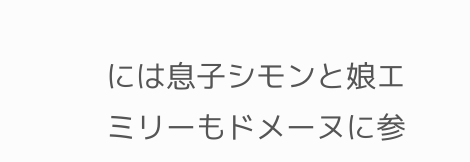には息子シモンと娘エミリーもドメーヌに参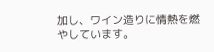加し、ワイン造りに情熱を燃やしています。